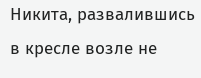Никита, развалившись в кресле возле не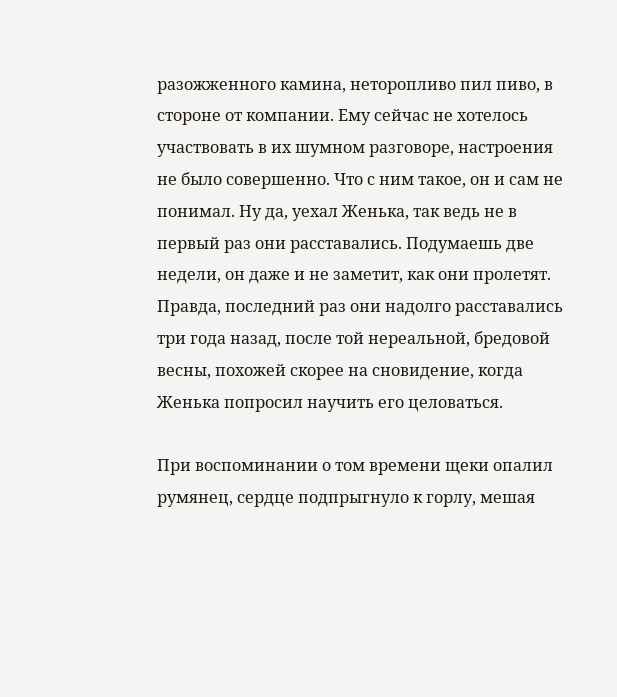разожженного камина, неторопливо пил пиво, в стороне от компании. Ему сейчас не хотелось участвовать в их шумном разговоре, настроения не было совершенно. Что с ним такое, он и сам не понимал. Ну да, уехал Женька, так ведь не в первый раз они расставались. Подумаешь две недели, он даже и не заметит, как они пролетят. Правда, последний раз они надолго расставались три года назад, после той нереальной, бредовой весны, похожей скорее на сновидение, когда Женька попросил научить его целоваться.

При воспоминании о том времени щеки опалил румянец, сердце подпрыгнуло к горлу, мешая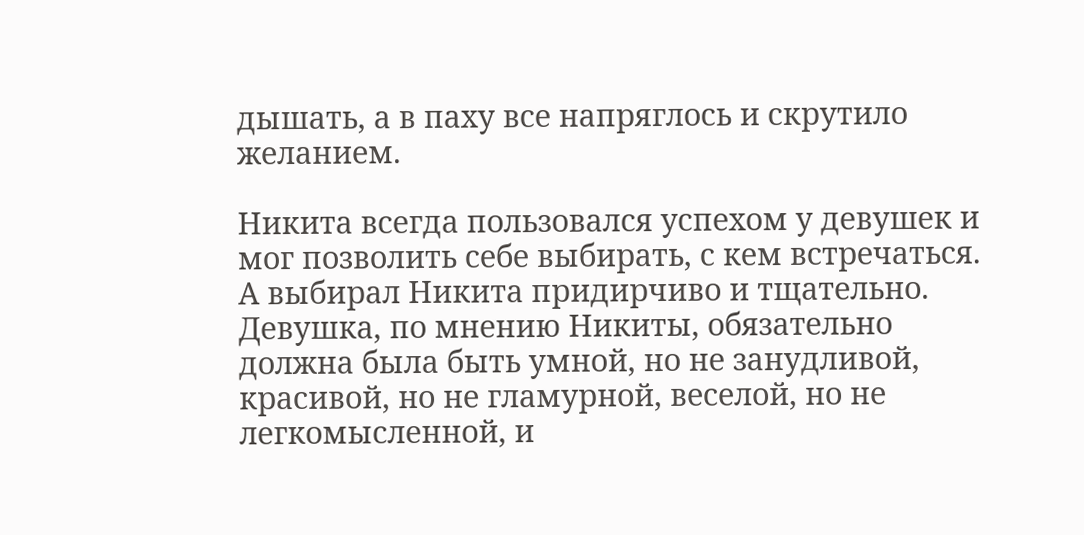дышать, а в паху все напряглось и скрутило желанием.

Никита всегда пользовался успехом у девушек и мог позволить себе выбирать, с кем встречаться. А выбирал Никита придирчиво и тщательно. Девушка, по мнению Никиты, обязательно должна была быть умной, но не занудливой, красивой, но не гламурной, веселой, но не легкомысленной, и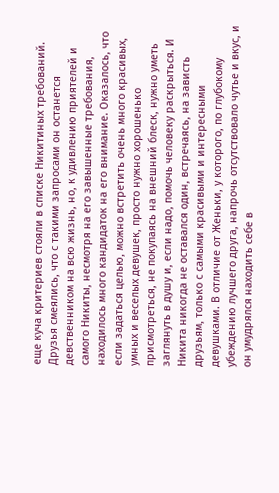еще куча критериев стояли в списке Никитиных требований. Друзья смеялись, что с такими запросами он останется девственником на всю жизнь, но, к удивлению приятелей и самого Никиты, несмотря на его завышенные требования, находилось много кандидаток на его внимание. Оказалось, что если задаться целью, можно встретить очень много красивых, умных и веселых девушек, просто нужно хорошенько присмотреться, не покупаясь на внешний блеск, нужно уметь заглянуть в душу и, если надо, помочь человеку раскрыться. И Никита никогда не оставался один, встречаясь, на зависть друзьям, только с самыми красивыми и интересными девушками. В отличие от Женьки, у которого, по глубокому убеждению лучшего друга, напрочь отсутствовало чутье и вкус, и он умудрялся находить себе в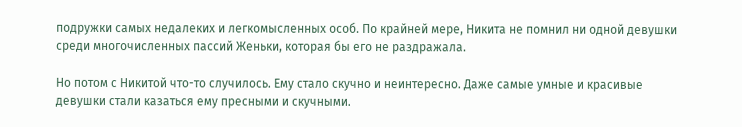подружки самых недалеких и легкомысленных особ. По крайней мере, Никита не помнил ни одной девушки среди многочисленных пассий Женьки, которая бы его не раздражала.

Но потом с Никитой что-то случилось. Ему стало скучно и неинтересно. Даже самые умные и красивые девушки стали казаться ему пресными и скучными.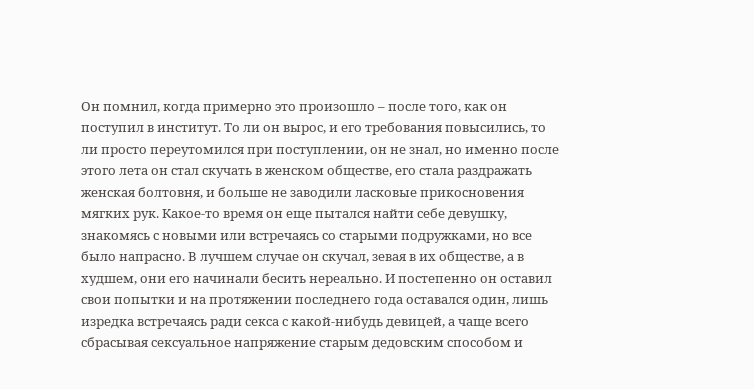Он помнил, когда примерно это произошло – после того, как он поступил в институт. То ли он вырос, и его требования повысились, то ли просто переутомился при поступлении, он не знал, но именно после этого лета он стал скучать в женском обществе, его стала раздражать женская болтовня, и больше не заводили ласковые прикосновения мягких рук. Какое-то время он еще пытался найти себе девушку, знакомясь с новыми или встречаясь со старыми подружками, но все было напрасно. В лучшем случае он скучал, зевая в их обществе, а в худшем, они его начинали бесить нереально. И постепенно он оставил свои попытки и на протяжении последнего года оставался один, лишь изредка встречаясь ради секса с какой-нибудь девицей, а чаще всего сбрасывая сексуальное напряжение старым дедовским способом и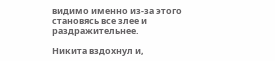видимо именно из-за этого становясь все злее и раздражительнее.

Никита вздохнул и,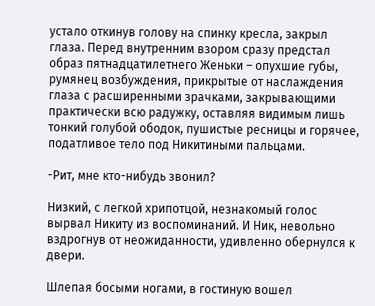устало откинув голову на спинку кресла, закрыл глаза. Перед внутренним взором сразу предстал образ пятнадцатилетнего Женьки – опухшие губы, румянец возбуждения, прикрытые от наслаждения глаза с расширенными зрачками, закрывающими практически всю радужку, оставляя видимым лишь тонкий голубой ободок, пушистые ресницы и горячее, податливое тело под Никитиными пальцами.

-Рит, мне кто-нибудь звонил?

Низкий, с легкой хрипотцой, незнакомый голос вырвал Никиту из воспоминаний. И Ник, невольно вздрогнув от неожиданности, удивленно обернулся к двери.

Шлепая босыми ногами, в гостиную вошел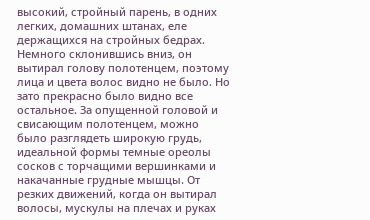высокий, стройный парень, в одних легких, домашних штанах, еле держащихся на стройных бедрах. Немного склонившись вниз, он вытирал голову полотенцем, поэтому лица и цвета волос видно не было. Но зато прекрасно было видно все остальное. За опущенной головой и свисающим полотенцем, можно было разглядеть широкую грудь, идеальной формы темные ореолы сосков с торчащими вершинками и накачанные грудные мышцы. От резких движений, когда он вытирал волосы, мускулы на плечах и руках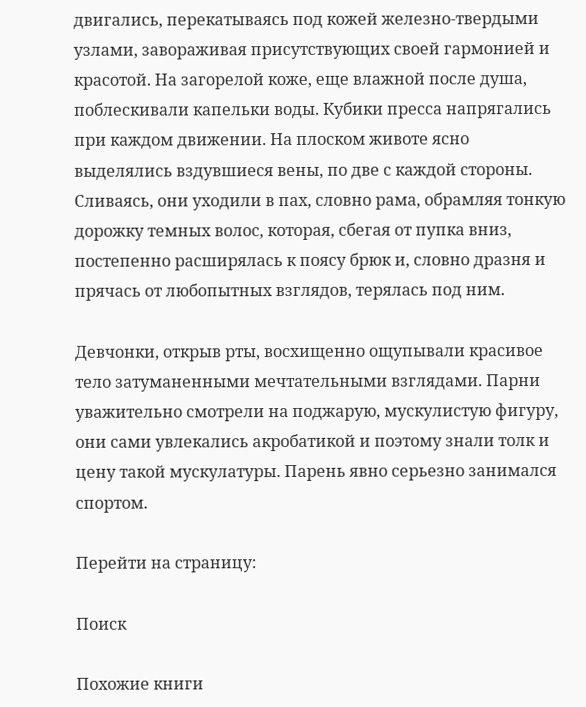двигались, перекатываясь под кожей железно-твердыми узлами, завораживая присутствующих своей гармонией и красотой. На загорелой коже, еще влажной после душа, поблескивали капельки воды. Кубики пресса напрягались при каждом движении. На плоском животе ясно выделялись вздувшиеся вены, по две с каждой стороны. Сливаясь, они уходили в пах, словно рама, обрамляя тонкую дорожку темных волос, которая, сбегая от пупка вниз, постепенно расширялась к поясу брюк и, словно дразня и прячась от любопытных взглядов, терялась под ним.

Девчонки, открыв рты, восхищенно ощупывали красивое тело затуманенными мечтательными взглядами. Парни уважительно смотрели на поджарую, мускулистую фигуру, они сами увлекались акробатикой и поэтому знали толк и цену такой мускулатуры. Парень явно серьезно занимался спортом.

Перейти на страницу:

Поиск

Похожие книги